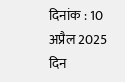दिनांक : 10 अप्रैल 2025 दिन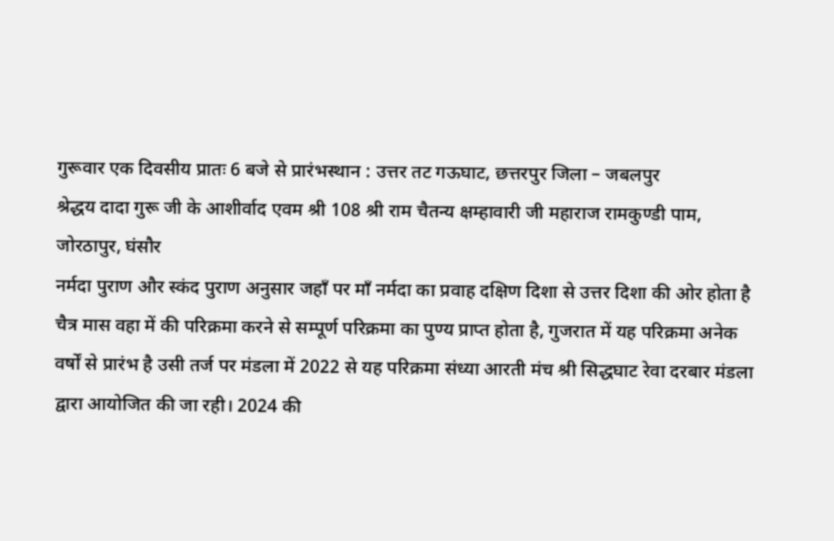गुरूवार एक दिवसीय प्रातः 6 बजे से प्रारंभस्थान : उत्तर तट गऊघाट, छत्तरपुर जिला – जबलपुर
श्रेद्धय दादा गुरू जी के आशीर्वाद एवम श्री 108 श्री राम चैतन्य क्षम्हावारी जी महाराज रामकुण्डी पाम, जोरठापुर, घंसौर
नर्मदा पुराण और स्कंद पुराण अनुसार जहाँ पर माँ नर्मदा का प्रवाह दक्षिण दिशा से उत्तर दिशा की ओर होता है चैत्र मास वहा में की परिक्रमा करने से सम्पूर्ण परिक्रमा का पुण्य प्राप्त होता है, गुजरात में यह परिक्रमा अनेक वर्षों से प्रारंभ है उसी तर्ज पर मंडला में 2022 से यह परिक्रमा संध्या आरती मंच श्री सिद्धघाट रेवा दरबार मंडला द्वारा आयोजित की जा रही। 2024 की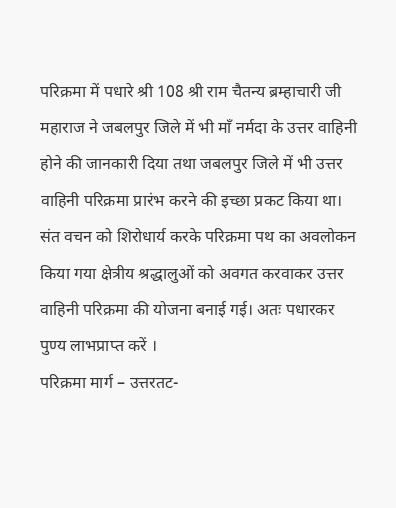परिक्रमा में पधारे श्री 108 श्री राम चैतन्य ब्रम्हाचारी जी महाराज ने जबलपुर जिले में भी माँ नर्मदा के उत्तर वाहिनी होने की जानकारी दिया तथा जबलपुर जिले में भी उत्तर वाहिनी परिक्रमा प्रारंभ करने की इच्छा प्रकट किया था। संत वचन को शिरोधार्य करके परिक्रमा पथ का अवलोकन किया गया क्षेत्रीय श्रद्धालुओं को अवगत करवाकर उत्तर वाहिनी परिक्रमा की योजना बनाई गई। अतः पधारकर पुण्य लाभप्राप्त करें ।
परिक्रमा मार्ग – उत्तरतट-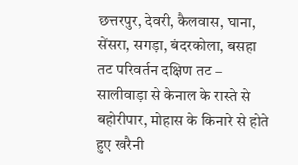छत्तरपुर, देवरी, कैलवास, घाना, सेंसरा, सगड़ा, बंदरकोला, बसहा तट परिवर्तन दक्षिण तट – सालीवाड़ा से केनाल के रास्ते से बहोरीपार, मोहास के किनारे से होते हुए खरैनी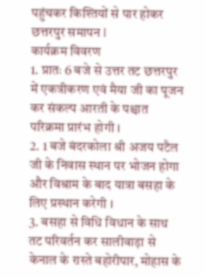पहुंचकर किश्तियों से पार होकर छत्तरपुर समापन l
कार्यक्रम विवरण
1. प्रातः 6 बजे से उत्तर तट छत्तरपुर में एकत्रीकरण एवं मैया जी का पूजन कर संकल्प आरती के पश्चात परिक्रमा प्रारंभ होगी ।
2. 1 बजे बंदरकोला श्री अजय पटैल जी के निवास स्थान पर भोजन होगा और विश्राम के बाद यात्रा बसहा के लिए प्रस्थान करेगी ।
3. बसहा से विधि विधान के साथ तट परिवर्तन कर सालीवाड़ा से केनाल के रास्ते बहोरीपार, मोहास के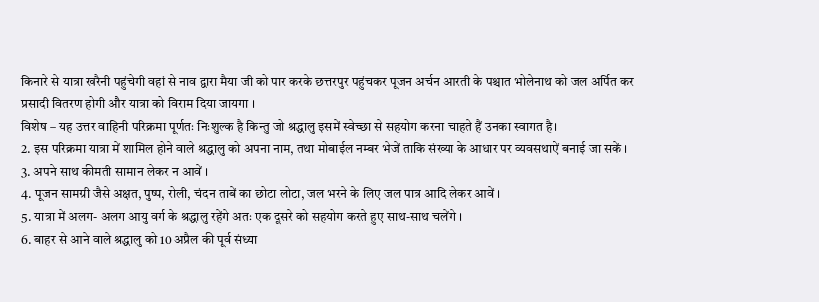किनारे से यात्रा खरैनी पहुंचेगी वहां से नाव द्वारा मैया जी को पार करके छत्तरपुर पहुंचकर पूजन अर्चन आरती के पश्चात भोलेनाथ को जल अर्पित कर प्रसादी वितरण होगी और यात्रा को विराम दिया जायगा ।
विशेष – यह उत्तर वाहिनी परिक्रमा पूर्णतः निःशुल्क है किन्तु जो श्रद्धालु इसमें स्वेच्छा से सहयोग करना चाहते हैं उनका स्वागत है।
2. इस परिक्रमा यात्रा में शामिल होने वाले श्रद्धालु को अपना नाम, तथा मोबाईल नम्बर भेजें ताकि संख्या के आधार पर व्यवसथाऐं बनाई जा सकें ।
3. अपने साथ कीमती सामान लेकर न आवें ।
4. पूजन सामग्री जैसे अक्षत, पुष्प, रोली, चंदन ताबें का छोटा लोटा, जल भरने के लिए जल पात्र आदि लेकर आवें ।
5. यात्रा में अलग- अलग आयु वर्ग के श्रद्धालु रहेंगे अतः एक दूसरे को सहयोग करते हुए साथ-साथ चलेंगे ।
6. बाहर से आने वाले श्रद्धालु को 10 अप्रैल की पूर्व संध्या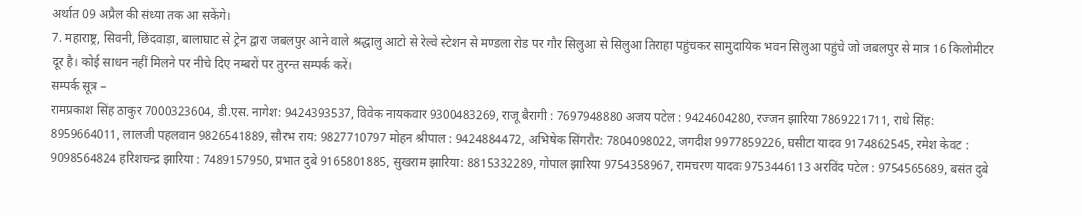अर्थात 09 अप्रैल की संध्या तक आ सकेंगे।
7. महाराष्ट्र, सिवनी, छिंदवाड़ा, बालाघाट से ट्रेन द्वारा जबलपुर आने वाले श्रद्धालु आटो से रेल्वे स्टेशन से मण्डला रोड पर गौर सिलुआ से सिलुआ तिराहा पहुंचकर सामुदायिक भवन सिलुआ पहुंचे जो जबलपुर से मात्र 16 किलोमीटर दूर है। कोई साधन नहीं मिलने पर नीचे दिए नम्बरों पर तुरन्त सम्पर्क करें।
सम्पर्क सूत्र –
रामप्रकाश सिंह ठाकुर 7000323604, डी.एस. नागेश: 9424393537, विवेक नायकवार 9300483269, राजू बैरागी : 7697948880 अजय पटेल : 9424604280, रज्जन झारिया 7869221711, राधे सिंह: 8959664011, लालजी पहलवान 9826541889, सौरभ राय: 9827710797 मोहन श्रीपाल : 9424884472, अभिषेक सिंगरौर: 7804098022, जगदीश 9977859226, घसीटा यादव 9174862545, रमेश केवट : 9098564824 हरिशचन्द्र झारिया : 7489157950, प्रभात दुबे 9165801885, सुखराम झारिया: 8815332289, गोपाल झारिया 9754358967, रामचरण यादवः 9753446113 अरविंद पटेल : 9754565689, बसंत दुबे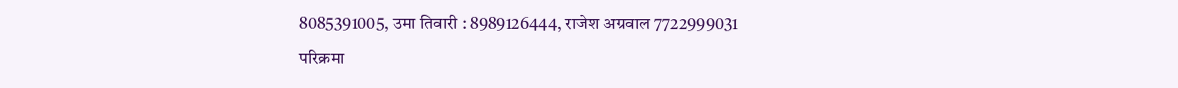8085391005, उमा तिवारी : 8989126444, राजेश अग्रवाल 7722999031
परिक्रमा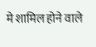मे शामिल होने वाले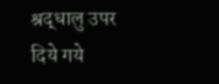श्रद्धालु उपर दिये गये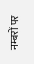नम्बरों पर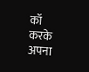कॉ करके अपना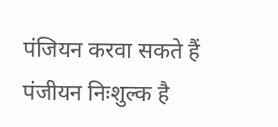पंजियन करवा सकते हैं पंजीयन निःशुल्क है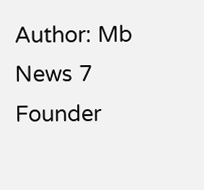Author: Mb News 7
Founder